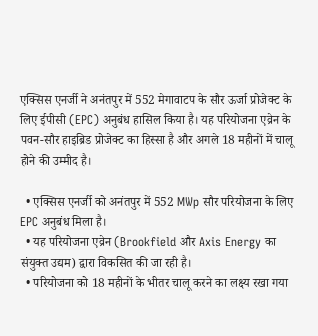एक्सिस एनर्जी ने अनंतपुर में 552 मेगावाटप के सौर ऊर्जा प्रोजेक्ट के लिए ईपीसी (EPC) अनुबंध हासिल किया है। यह परियोजना एव्रेन के पवन-सौर हाइब्रिड प्रोजेक्ट का हिस्सा है और अगले 18 महीनों में चालू होने की उम्मीद है।

  • एक्सिस एनर्जी को अनंतपुर में 552 MWp सौर परियोजना के लिए EPC अनुबंध मिला है।
  • यह परियोजना एव्रेन (Brookfield और Axis Energy का संयुक्त उद्यम) द्वारा विकसित की जा रही है।
  • परियोजना को 18 महीनों के भीतर चालू करने का लक्ष्य रखा गया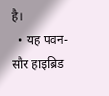है।
  • यह पवन-सौर हाइब्रिड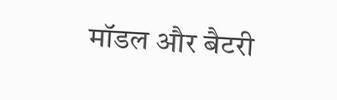मॉडल और बैटरी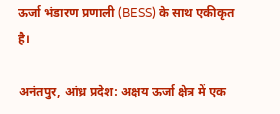ऊर्जा भंडारण प्रणाली (BESS) के साथ एकीकृत है।

अनंतपुर, आंध्र प्रदेश: अक्षय ऊर्जा क्षेत्र में एक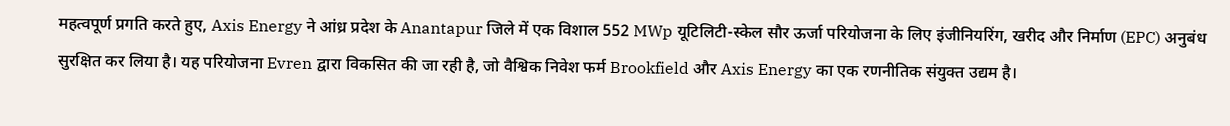महत्वपूर्ण प्रगति करते हुए, Axis Energy ने आंध्र प्रदेश के Anantapur जिले में एक विशाल 552 MWp यूटिलिटी-स्केल सौर ऊर्जा परियोजना के लिए इंजीनियरिंग, खरीद और निर्माण (EPC) अनुबंध सुरक्षित कर लिया है। यह परियोजना Evren द्वारा विकसित की जा रही है, जो वैश्विक निवेश फर्म Brookfield और Axis Energy का एक रणनीतिक संयुक्त उद्यम है।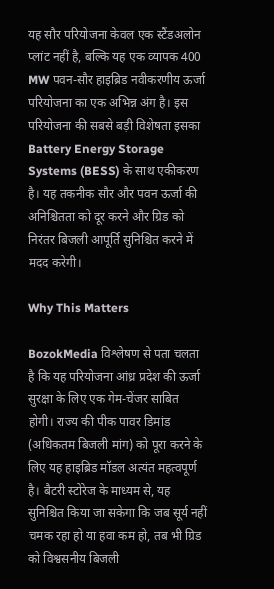यह सौर परियोजना केवल एक स्टैंडअलोन प्लांट नहीं है, बल्कि यह एक व्यापक 400 MW पवन-सौर हाइब्रिड नवीकरणीय ऊर्जा परियोजना का एक अभिन्न अंग है। इस परियोजना की सबसे बड़ी विशेषता इसका Battery Energy Storage Systems (BESS) के साथ एकीकरण है। यह तकनीक सौर और पवन ऊर्जा की अनिश्चितता को दूर करने और ग्रिड को निरंतर बिजली आपूर्ति सुनिश्चित करने में मदद करेगी।

Why This Matters

BozokMedia विश्लेषण से पता चलता है कि यह परियोजना आंध्र प्रदेश की ऊर्जा सुरक्षा के लिए एक गेम-चेंजर साबित होगी। राज्य की पीक पावर डिमांड (अधिकतम बिजली मांग) को पूरा करने के लिए यह हाइब्रिड मॉडल अत्यंत महत्वपूर्ण है। बैटरी स्टोरेज के माध्यम से, यह सुनिश्चित किया जा सकेगा कि जब सूर्य नहीं चमक रहा हो या हवा कम हो, तब भी ग्रिड को विश्वसनीय बिजली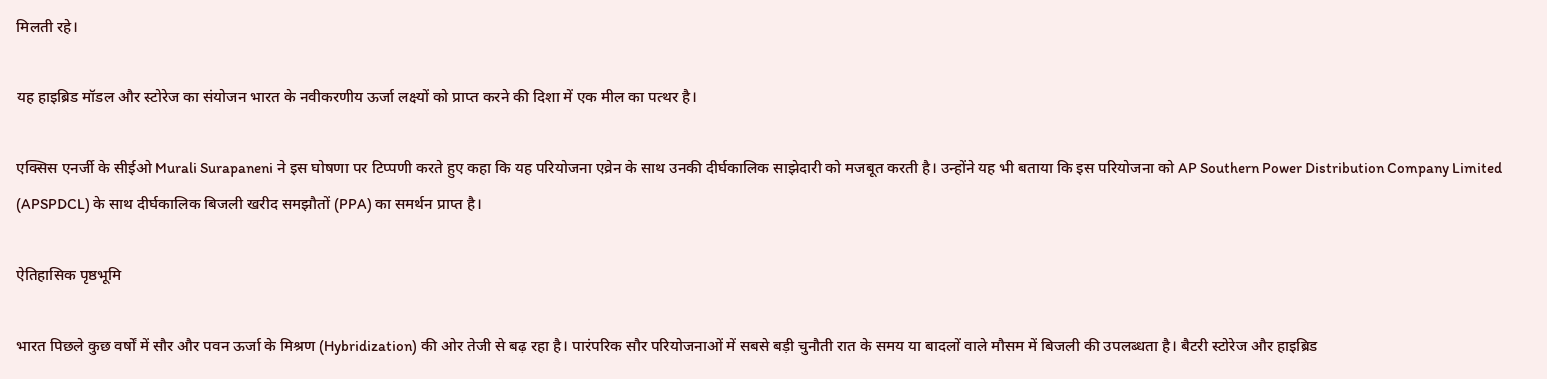मिलती रहे।

यह हाइब्रिड मॉडल और स्टोरेज का संयोजन भारत के नवीकरणीय ऊर्जा लक्ष्यों को प्राप्त करने की दिशा में एक मील का पत्थर है।

एक्सिस एनर्जी के सीईओ Murali Surapaneni ने इस घोषणा पर टिप्पणी करते हुए कहा कि यह परियोजना एव्रेन के साथ उनकी दीर्घकालिक साझेदारी को मजबूत करती है। उन्होंने यह भी बताया कि इस परियोजना को AP Southern Power Distribution Company Limited (APSPDCL) के साथ दीर्घकालिक बिजली खरीद समझौतों (PPA) का समर्थन प्राप्त है।

ऐतिहासिक पृष्ठभूमि

भारत पिछले कुछ वर्षों में सौर और पवन ऊर्जा के मिश्रण (Hybridization) की ओर तेजी से बढ़ रहा है। पारंपरिक सौर परियोजनाओं में सबसे बड़ी चुनौती रात के समय या बादलों वाले मौसम में बिजली की उपलब्धता है। बैटरी स्टोरेज और हाइब्रिड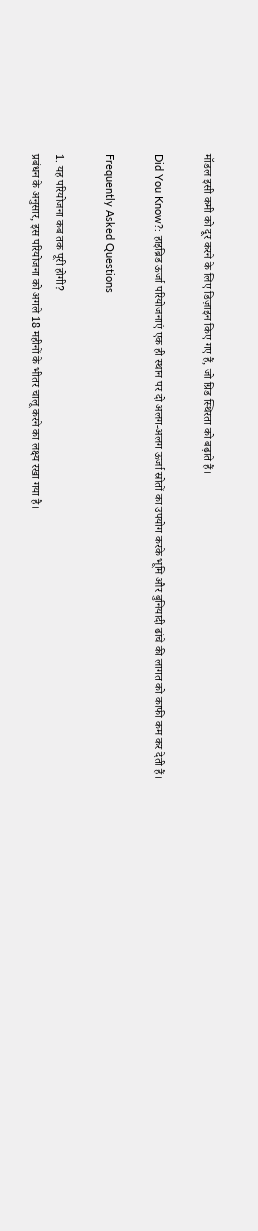मॉडल इसी कमी को दूर करने के लिए डिज़ाइन किए गए हैं, जो ग्रिड स्थिरता को बढ़ाते हैं।

Did You Know?: हाइब्रिड ऊर्जा परियोजनाएं एक ही स्थान पर दो अलग-अलग ऊर्जा स्रोतों का उपयोग करके भूमि और बुनियादी ढांचे की लागत को काफी कम कर देती हैं।

Frequently Asked Questions

1. यह परियोजना कब तक पूरी होगी?
प्रबंधन के अनुसार, इस परियोजना को अगले 18 महीनों के भीतर चालू करने का लक्ष्य रखा गया है।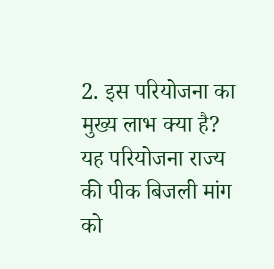2. इस परियोजना का मुख्य लाभ क्या है?
यह परियोजना राज्य की पीक बिजली मांग को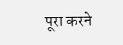पूरा करने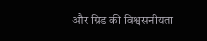और ग्रिड की विश्वसनीयता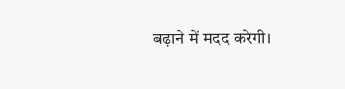बढ़ाने में मदद करेगी।